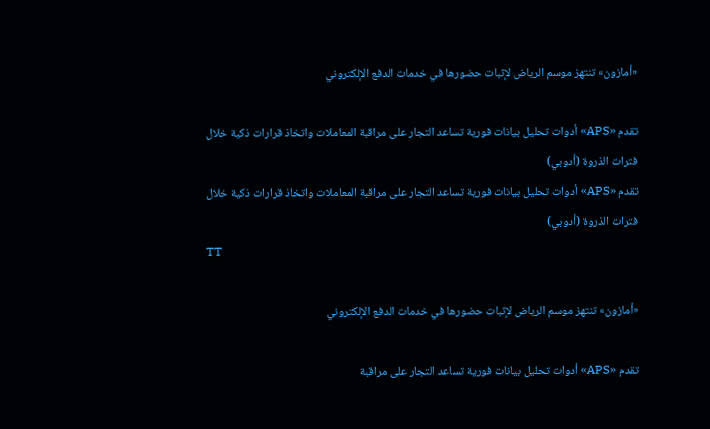«أمازون» تنتهز موسم الرياض لإثبات حضورها في خدمات الدفع الإلكتروني

تقدم «APS» أدوات تحليل بيانات فورية تساعد التجار على مراقبة المعاملات واتخاذ قرارات ذكية خلال فترات الذروة (أدوبي)
تقدم «APS» أدوات تحليل بيانات فورية تساعد التجار على مراقبة المعاملات واتخاذ قرارات ذكية خلال فترات الذروة (أدوبي)
TT

«أمازون» تنتهز موسم الرياض لإثبات حضورها في خدمات الدفع الإلكتروني

تقدم «APS» أدوات تحليل بيانات فورية تساعد التجار على مراقبة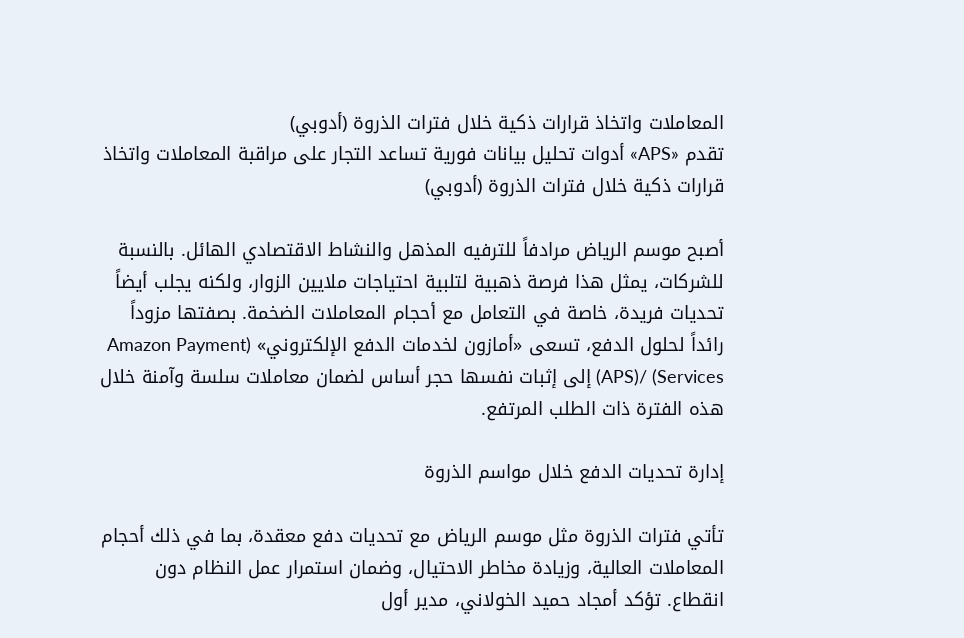المعاملات واتخاذ قرارات ذكية خلال فترات الذروة (أدوبي)
تقدم «APS» أدوات تحليل بيانات فورية تساعد التجار على مراقبة المعاملات واتخاذ قرارات ذكية خلال فترات الذروة (أدوبي)

أصبح موسم الرياض مرادفاً للترفيه المذهل والنشاط الاقتصادي الهائل. بالنسبة للشركات، يمثل هذا فرصة ذهبية لتلبية احتياجات ملايين الزوار، ولكنه يجلب أيضاً تحديات فريدة، خاصة في التعامل مع أحجام المعاملات الضخمة. بصفتها مزوداً رائداً لحلول الدفع، تسعى «أمازون لخدمات الدفع الإلكتروني» (Amazon Payment Services) /(APS) إلى إثبات نفسها حجر أساس لضمان معاملات سلسة وآمنة خلال هذه الفترة ذات الطلب المرتفع.

إدارة تحديات الدفع خلال مواسم الذروة

تأتي فترات الذروة مثل موسم الرياض مع تحديات دفع معقدة، بما في ذلك أحجام المعاملات العالية، وزيادة مخاطر الاحتيال، وضمان استمرار عمل النظام دون انقطاع. تؤكد أمجاد حميد الخولاني، مدير أول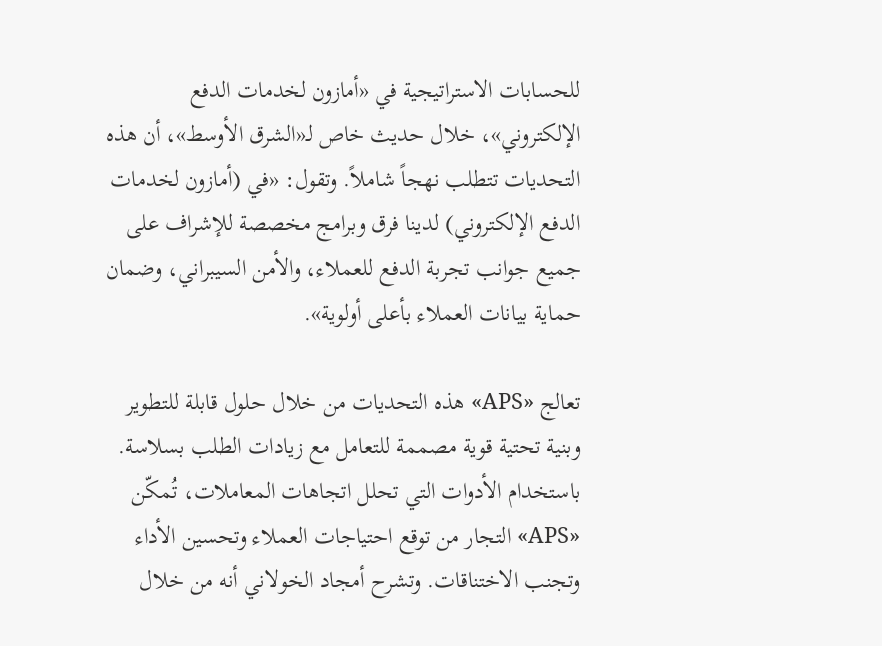للحسابات الاستراتيجية في «أمازون لخدمات الدفع الإلكتروني»، خلال حديث خاص لـ«الشرق الأوسط»، أن هذه التحديات تتطلب نهجاً شاملاً. وتقول: «في (أمازون لخدمات الدفع الإلكتروني) لدينا فرق وبرامج مخصصة للإشراف على جميع جوانب تجربة الدفع للعملاء، والأمن السيبراني، وضمان حماية بيانات العملاء بأعلى أولوية».

تعالج «APS» هذه التحديات من خلال حلول قابلة للتطوير وبنية تحتية قوية مصممة للتعامل مع زيادات الطلب بسلاسة. باستخدام الأدوات التي تحلل اتجاهات المعاملات، تُمكّن «APS» التجار من توقع احتياجات العملاء وتحسين الأداء وتجنب الاختناقات. وتشرح أمجاد الخولاني أنه من خلال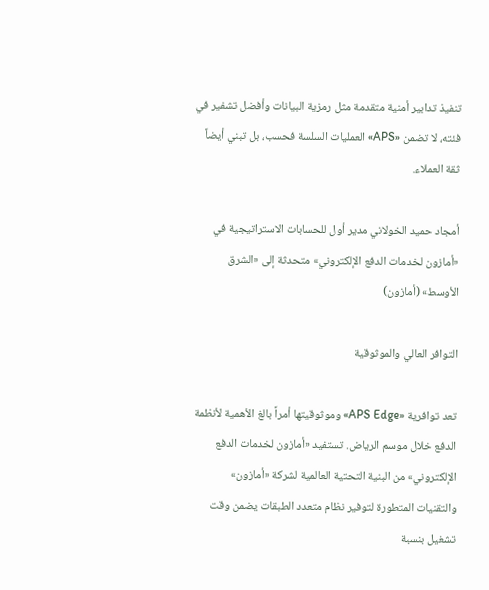تنفيذ تدابير أمنية متقدمة مثل رمزية البيانات وأفضل تشفير في فئته، لا تضمن «APS» العمليات السلسة فحسب، بل تبني أيضاً ثقة العملاء.

أمجاد حميد الخولاني مدير أول للحسابات الاستراتيجية في «أمازون لخدمات الدفع الإلكتروني» متحدثة إلى «الشرق الأوسط» (أمازون)

التوافر العالي والموثوقية

تعد توافرية «APS Edge» وموثوقيتها أمراً بالغ الأهمية لأنظمة الدفع خلال موسم الرياض. تستفيد «أمازون لخدمات الدفع الإلكتروني» من البنية التحتية العالمية لشركة «أمازون» والتقنيات المتطورة لتوفير نظام متعدد الطبقات يضمن وقت تشغيل بنسبة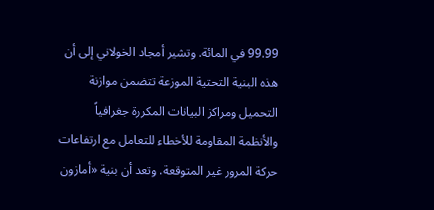99.99 في المائة. وتشير أمجاد الخولاني إلى أن هذه البنية التحتية الموزعة تتضمن موازنة التحميل ومراكز البيانات المكررة جغرافياً والأنظمة المقاومة للأخطاء للتعامل مع ارتفاعات حركة المرور غير المتوقعة. وتعد أن بنية «أمازون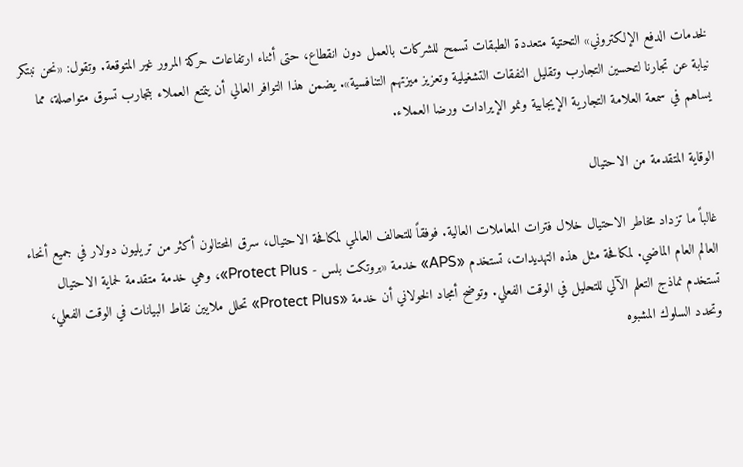لخدمات الدفع الإلكتروني» التحتية متعددة الطبقات تسمح للشركات بالعمل دون انقطاع، حتى أثناء ارتفاعات حركة المرور غير المتوقعة. وتقول: «نحن نبتكر نيابة عن تجارنا لتحسين التجارب وتقليل النفقات التشغيلية وتعزيز ميزتهم التنافسية». يضمن هذا التوافر العالي أن يتمتع العملاء بتجارب تسوق متواصلة، مما يساهم في سمعة العلامة التجارية الإيجابية ونمو الإيرادات ورضا العملاء.

الوقاية المتقدمة من الاحتيال

غالباً ما تزداد مخاطر الاحتيال خلال فترات المعاملات العالية. فوفقاً للتحالف العالمي لمكافحة الاحتيال، سرق المحتالون أكثر من تريليون دولار في جميع أنحاء العالم العام الماضي. لمكافحة مثل هذه التهديدات، تستخدم «APS» خدمة «بروتكت بلس - Protect Plus»، وهي خدمة متقدمة لحماية الاحتيال تستخدم نماذج التعلم الآلي للتحليل في الوقت الفعلي. وتوضح أمجاد الخولاني أن خدمة «Protect Plus» تحلل ملايين نقاط البيانات في الوقت الفعلي، وتحدد السلوك المشبوه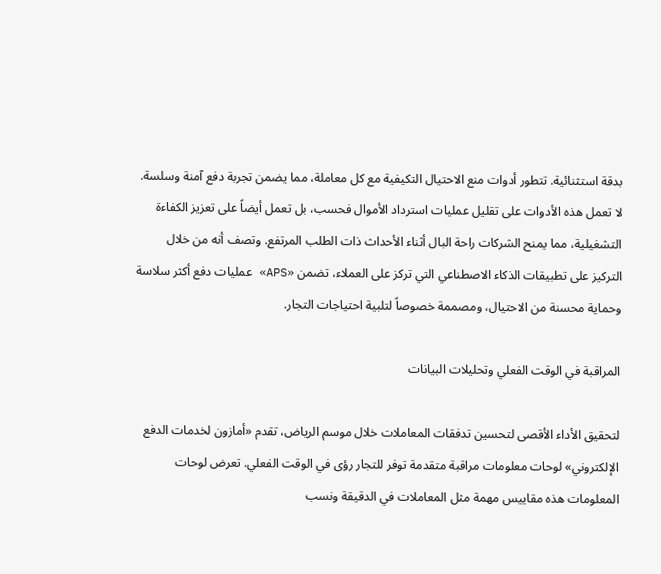بدقة استثنائية. تتطور أدوات منع الاحتيال التكيفية مع كل معاملة، مما يضمن تجربة دفع آمنة وسلسة. لا تعمل هذه الأدوات على تقليل عمليات استرداد الأموال فحسب، بل تعمل أيضاً على تعزيز الكفاءة التشغيلية، مما يمنح الشركات راحة البال أثناء الأحداث ذات الطلب المرتفع. وتصف أنه من خلال التركيز على تطبيقات الذكاء الاصطناعي التي تركز على العملاء، تضمن «APS» عمليات دفع أكثر سلاسة وحماية محسنة من الاحتيال، ومصممة خصوصاً لتلبية احتياجات التجار.

المراقبة في الوقت الفعلي وتحليلات البيانات

لتحقيق الأداء الأقصى لتحسين تدفقات المعاملات خلال موسم الرياض، تقدم «أمازون لخدمات الدفع الإلكتروني» لوحات معلومات مراقبة متقدمة توفر للتجار رؤى في الوقت الفعلي. تعرض لوحات المعلومات هذه مقاييس مهمة مثل المعاملات في الدقيقة ونسب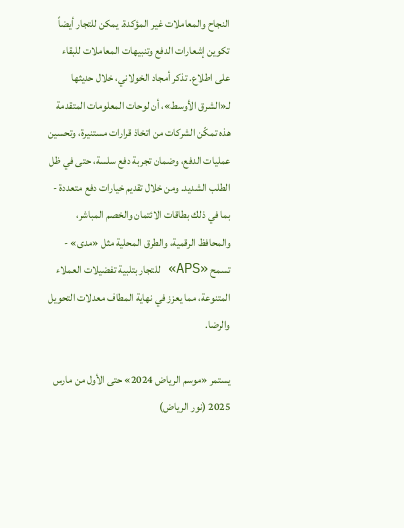النجاح والمعاملات غير المؤكدة. يمكن للتجار أيضاً تكوين إشعارات الدفع وتنبيهات المعاملات للبقاء على اطلاع. تذكر أمجاد الخولاني، خلال حديثها لـ«الشرق الأوسط»، أن لوحات المعلومات المتقدمة هذه تمكّن الشركات من اتخاذ قرارات مستنيرة، وتحسين عمليات الدفع، وضمان تجربة دفع سلسة، حتى في ظل الطلب الشديد. ومن خلال تقديم خيارات دفع متعددة - بما في ذلك بطاقات الائتمان والخصم المباشر، والمحافظ الرقمية، والطرق المحلية مثل «مدى» - تسمح «APS» للتجار بتلبية تفضيلات العملاء المتنوعة، مما يعزز في نهاية المطاف معدلات التحويل والرضا.

يستمر «موسم الرياض 2024» حتى الأول من مارس 2025 (نور الرياض)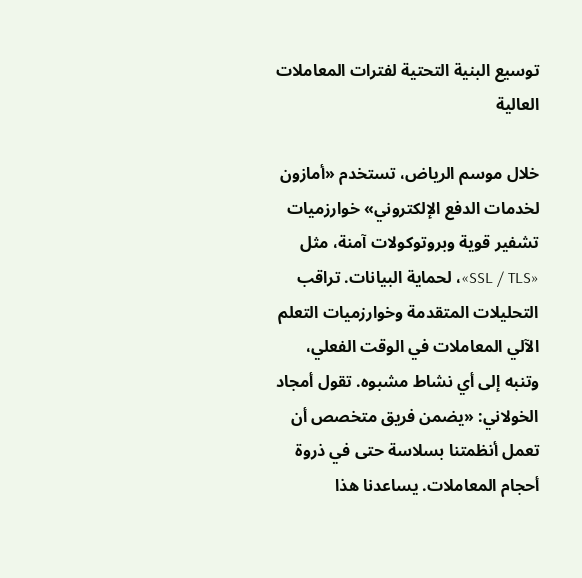توسيع البنية التحتية لفترات المعاملات العالية

خلال موسم الرياض، تستخدم «أمازون لخدمات الدفع الإلكتروني» خوارزميات تشفير قوية وبروتوكولات آمنة، مثل «SSL / TLS»، لحماية البيانات. تراقب التحليلات المتقدمة وخوارزميات التعلم الآلي المعاملات في الوقت الفعلي، وتنبه إلى أي نشاط مشبوه. تقول أمجاد الخولاني: «يضمن فريق متخصص أن تعمل أنظمتنا بسلاسة حتى في ذروة أحجام المعاملات. يساعدنا هذا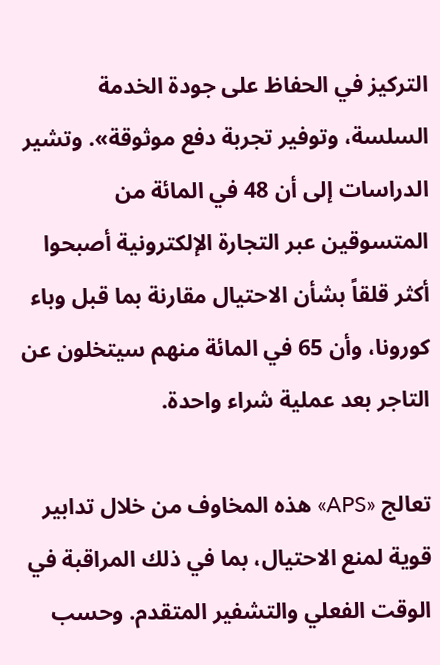التركيز في الحفاظ على جودة الخدمة السلسة، وتوفير تجربة دفع موثوقة». وتشير الدراسات إلى أن 48 في المائة من المتسوقين عبر التجارة الإلكترونية أصبحوا أكثر قلقاً بشأن الاحتيال مقارنة بما قبل وباء كورونا، وأن 65 في المائة منهم سيتخلون عن التاجر بعد عملية شراء واحدة.

تعالج «APS» هذه المخاوف من خلال تدابير قوية لمنع الاحتيال، بما في ذلك المراقبة في الوقت الفعلي والتشفير المتقدم. وحسب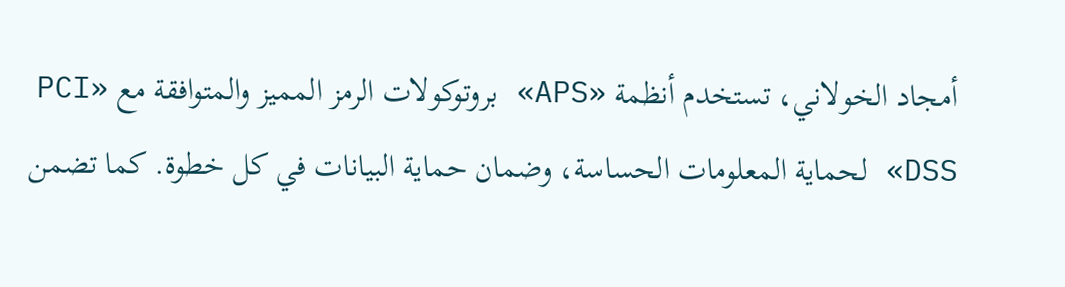أمجاد الخولاني، تستخدم أنظمة «APS» بروتوكولات الرمز المميز والمتوافقة مع «PCI DSS» لحماية المعلومات الحساسة، وضمان حماية البيانات في كل خطوة. كما تضمن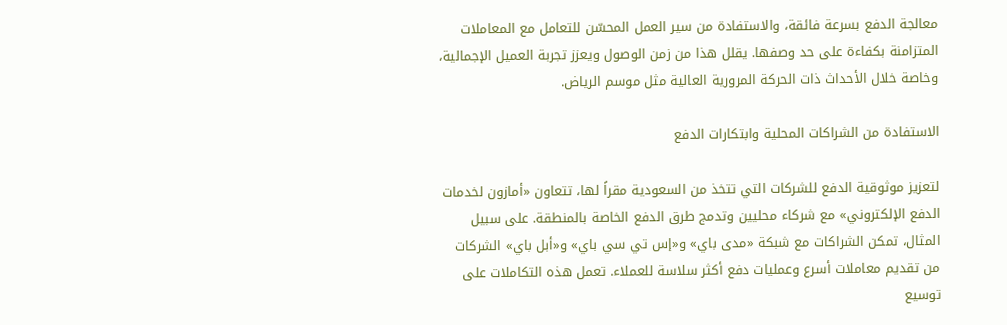معالجة الدفع بسرعة فائقة، والاستفادة من سير العمل المحسّن للتعامل مع المعاملات المتزامنة بكفاءة على حد وصفها. يقلل هذا من زمن الوصول ويعزز تجربة العميل الإجمالية، وخاصة خلال الأحداث ذات الحركة المرورية العالية مثل موسم الرياض.

الاستفادة من الشراكات المحلية وابتكارات الدفع

لتعزيز موثوقية الدفع للشركات التي تتخذ من السعودية مقراً لها، تتعاون «أمازون لخدمات الدفع الإلكتروني» مع شركاء محليين وتدمج طرق الدفع الخاصة بالمنطقة. على سبيل المثال، تمكن الشراكات مع شبكة «مدى باي» و«إس تي سي باي» و«أبل باي» الشركات من تقديم معاملات أسرع وعمليات دفع أكثر سلاسة للعملاء. تعمل هذه التكاملات على توسيع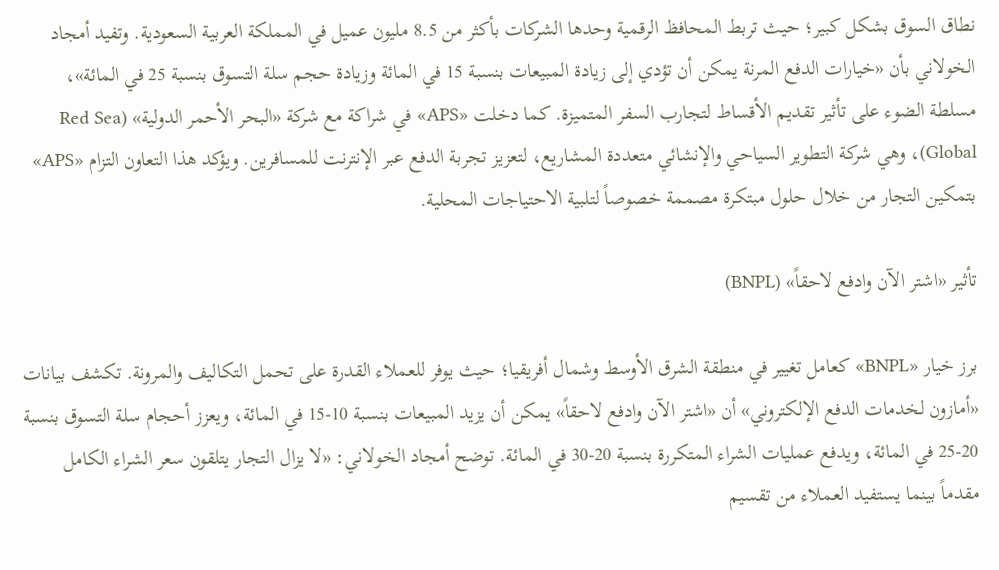نطاق السوق بشكل كبير؛ حيث تربط المحافظ الرقمية وحدها الشركات بأكثر من 8.5 مليون عميل في المملكة العربية السعودية. وتفيد أمجاد الخولاني بأن «خيارات الدفع المرنة يمكن أن تؤدي إلى زيادة المبيعات بنسبة 15 في المائة وزيادة حجم سلة التسوق بنسبة 25 في المائة»، مسلطة الضوء على تأثير تقديم الأقساط لتجارب السفر المتميزة. كما دخلت «APS» في شراكة مع شركة «البحر الأحمر الدولية» (Red Sea Global)، وهي شركة التطوير السياحي والإنشائي متعددة المشاريع، لتعزيز تجربة الدفع عبر الإنترنت للمسافرين. ويؤكد هذا التعاون التزام «APS» بتمكين التجار من خلال حلول مبتكرة مصممة خصوصاً لتلبية الاحتياجات المحلية.

تأثير «اشتر الآن وادفع لاحقاً» (BNPL)

برز خيار «BNPL» كعامل تغيير في منطقة الشرق الأوسط وشمال أفريقيا؛ حيث يوفر للعملاء القدرة على تحمل التكاليف والمرونة. تكشف بيانات «أمازون لخدمات الدفع الإلكتروني» أن «اشتر الآن وادفع لاحقاً» يمكن أن يزيد المبيعات بنسبة 10-15 في المائة، ويعزز أحجام سلة التسوق بنسبة 20-25 في المائة، ويدفع عمليات الشراء المتكررة بنسبة 20-30 في المائة. توضح أمجاد الخولاني: «لا يزال التجار يتلقون سعر الشراء الكامل مقدماً بينما يستفيد العملاء من تقسيم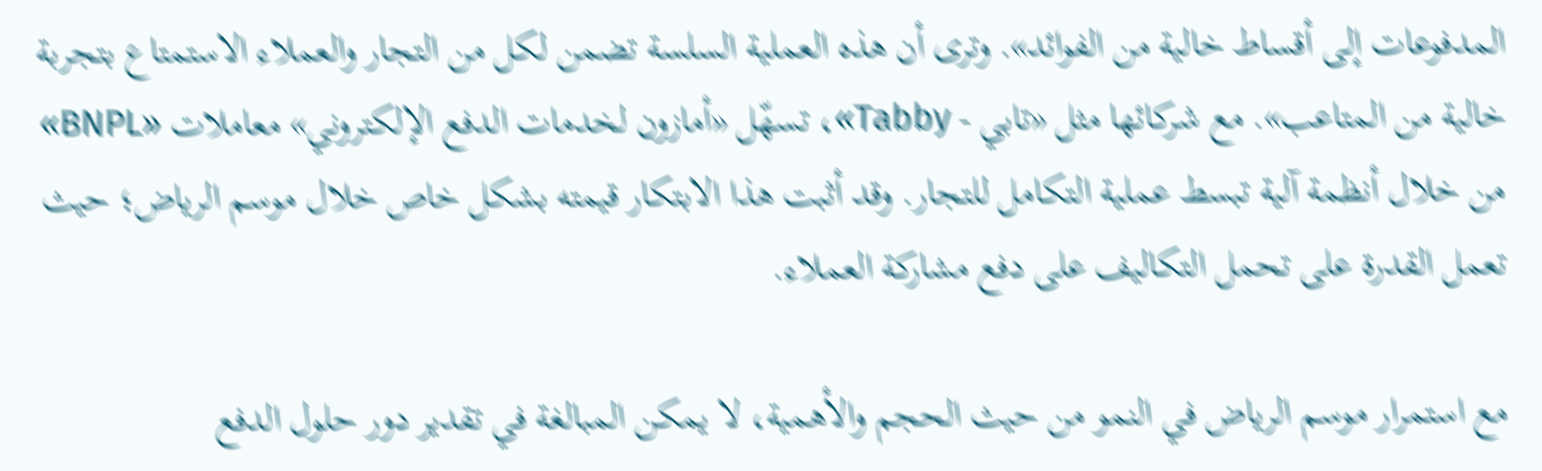المدفوعات إلى أقساط خالية من الفوائد». وترى أن هذه العملية السلسة تضمن لكل من التجار والعملاء الاستمتاع بتجربة خالية من المتاعب». مع شركائها مثل «تابي - Tabby»، تسهّل «أمازون لخدمات الدفع الإلكتروني» معاملات «BNPL» من خلال أنظمة آلية تبسط عملية التكامل للتجار. وقد أثبت هذا الابتكار قيمته بشكل خاص خلال موسم الرياض؛ حيث تعمل القدرة على تحمل التكاليف على دفع مشاركة العملاء.

مع استمرار موسم الرياض في النمو من حيث الحجم والأهمية، لا يمكن المبالغة في تقدير دور حلول الدفع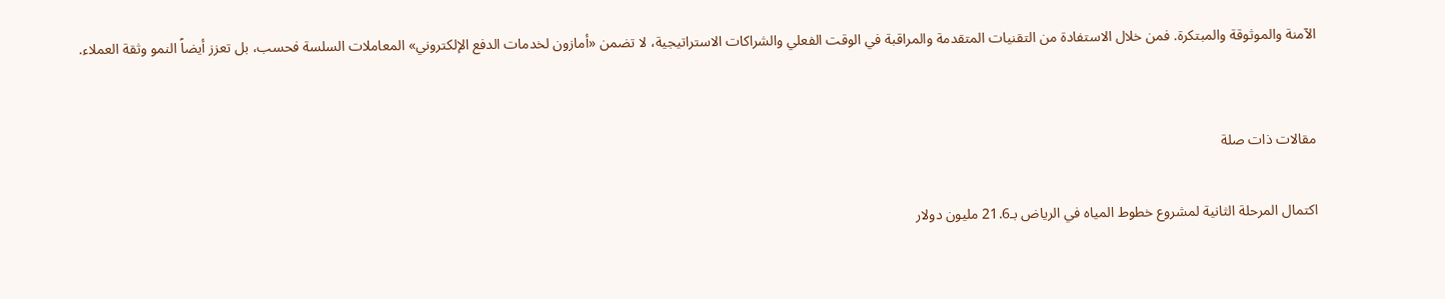الآمنة والموثوقة والمبتكرة. فمن خلال الاستفادة من التقنيات المتقدمة والمراقبة في الوقت الفعلي والشراكات الاستراتيجية، لا تضمن «أمازون لخدمات الدفع الإلكتروني» المعاملات السلسة فحسب، بل تعزز أيضاً النمو وثقة العملاء.


مقالات ذات صلة

اكتمال المرحلة الثانية لمشروع خطوط المياه في الرياض بـ21.6 مليون دولار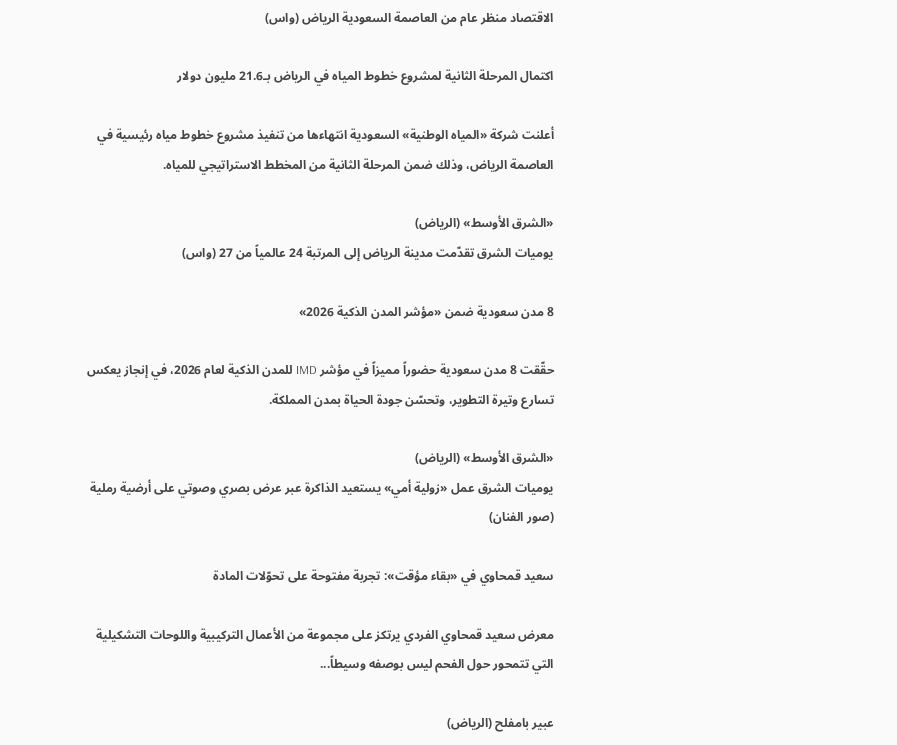الاقتصاد منظر عام من العاصمة السعودية الرياض (واس)

اكتمال المرحلة الثانية لمشروع خطوط المياه في الرياض بـ21.6 مليون دولار

أعلنت شركة «المياه الوطنية» السعودية انتهاءها من تنفيذ مشروع خطوط مياه رئيسية في العاصمة الرياض، وذلك ضمن المرحلة الثانية من المخطط الاستراتيجي للمياه.

«الشرق الأوسط» (الرياض)
يوميات الشرق تقدّمت مدينة الرياض إلى المرتبة 24 عالمياً من 27 (واس)

8 مدن سعودية ضمن «مؤشر المدن الذكية 2026»

حقّقت 8 مدن سعودية حضوراً مميزاً في مؤشر IMD للمدن الذكية لعام 2026، في إنجاز يعكس تسارع وتيرة التطوير، وتحسّن جودة الحياة بمدن المملكة.

«الشرق الأوسط» (الرياض)
يوميات الشرق عمل «زولية أمي» يستعيد الذاكرة عبر عرض بصري وصوتي على أرضية رملية (صور الفنان)

سعيد قمحاوي في «بقاء مؤقت»: تجربة مفتوحة على تحوّلات المادة

معرض سعيد قمحاوي الفردي يرتكز على مجموعة من الأعمال التركيبية واللوحات التشكيلية التي تتمحور حول الفحم ليس بوصفه وسيطاً...

عبير بامفلح (الرياض)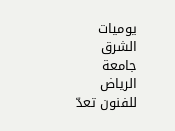يوميات الشرق جامعة الرياض للفنون تعدّ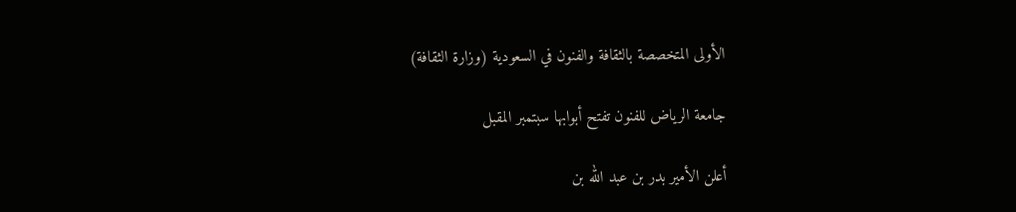الأولى المتخصصة بالثقافة والفنون في السعودية (وزارة الثقافة)

جامعة الرياض للفنون تفتح أبوابها سبتمبر المقبل

أعلن الأمير بدر بن عبد الله بن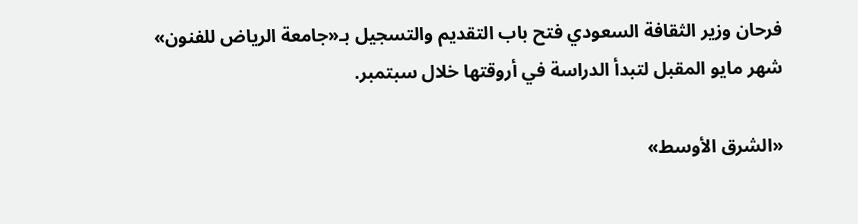فرحان وزير الثقافة السعودي فتح باب التقديم والتسجيل بـ«جامعة الرياض للفنون» شهر مايو المقبل لتبدأ الدراسة في أروقتها خلال سبتمبر.

«الشرق الأوسط»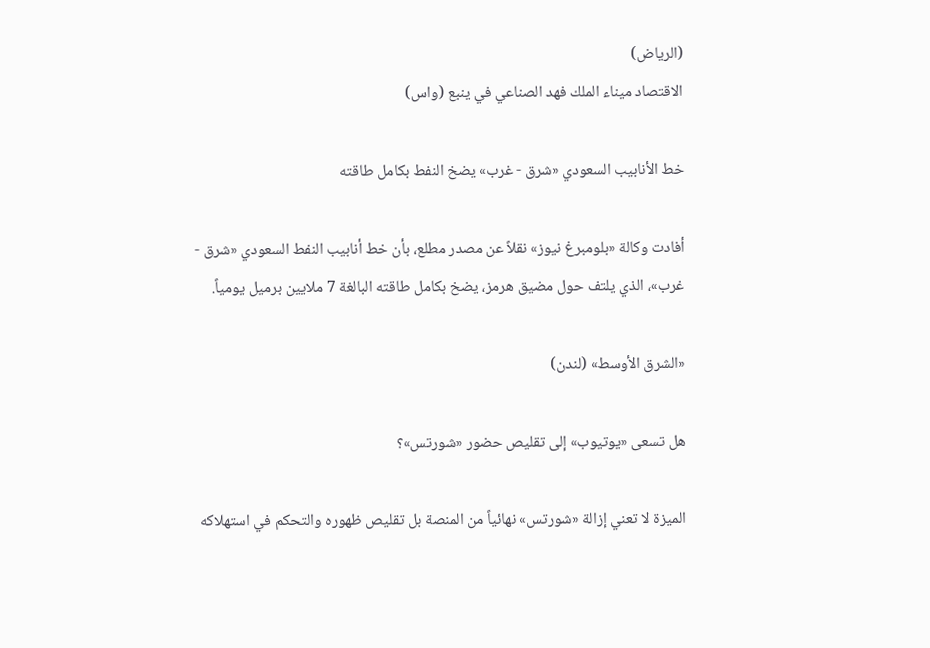(الرياض)
الاقتصاد ميناء الملك فهد الصناعي في ينبع (واس)

خط الأنابيب السعودي «شرق - غرب» يضخ النفط بكامل طاقته

أفادت وكالة «بلومبرغ نيوز» نقلاً عن مصدر مطلع، بأن خط أنابيب النفط السعودي «شرق - غرب»، الذي يلتف حول مضيق هرمز، يضخ بكامل طاقته البالغة 7 ملايين برميل يومياً.

«الشرق الأوسط» (لندن)

هل تسعى «يوتيوب» إلى تقليص حضور «شورتس»؟

الميزة لا تعني إزالة «شورتس» نهائياً من المنصة بل تقليص ظهوره والتحكم في استهلاكه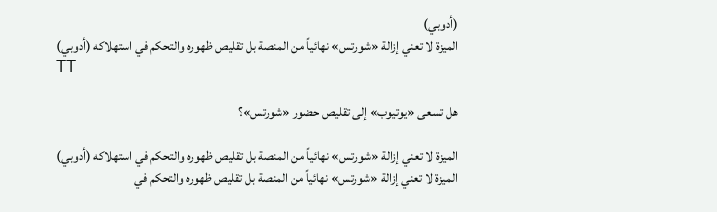(أدوبي)
الميزة لا تعني إزالة «شورتس» نهائياً من المنصة بل تقليص ظهوره والتحكم في استهلاكه (أدوبي)
TT

هل تسعى «يوتيوب» إلى تقليص حضور «شورتس»؟

الميزة لا تعني إزالة «شورتس» نهائياً من المنصة بل تقليص ظهوره والتحكم في استهلاكه (أدوبي)
الميزة لا تعني إزالة «شورتس» نهائياً من المنصة بل تقليص ظهوره والتحكم في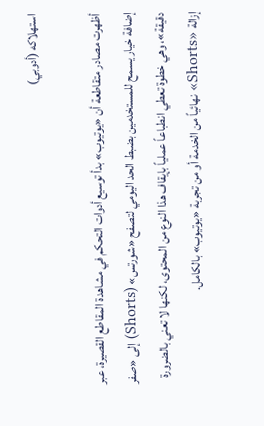استهلاكه (أدوبي)

أظهرت مصادر متقاطعة أن «يوتيوب» بدأ توسيع أدوات التحكم في مشاهدة المقاطع القصيرة، عبر إضافة خيار يسمح للمستخدمين بضبط الحد اليومي لتصفح «شورتس» (Shorts) إلى «صفر دقيقة»، وهي خطوة تعطي انطباعاً عملياً بإيقاف هذا النوع من المحتوى، لكنها لا تعني بالضرورة إزالة «Shorts» نهائياً من الخدمة أو من تجربة «يوتيوب» بالكامل.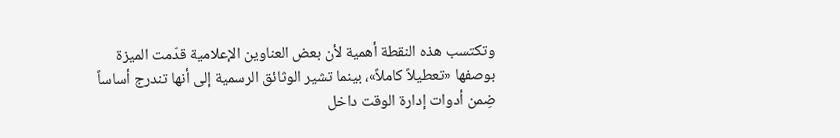وتكتسب هذه النقطة أهمية لأن بعض العناوين الإعلامية قدّمت الميزة بوصفها «تعطيلاً كاملاً»، بينما تشير الوثائق الرسمية إلى أنها تندرج أساساً ضِمن أدوات إدارة الوقت داخل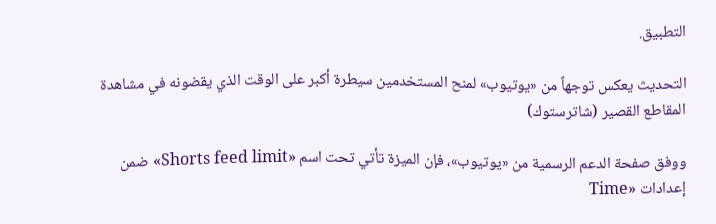التطبيق.

التحديث يعكس توجهاً من «يوتيوب» لمنح المستخدمين سيطرة أكبر على الوقت الذي يقضونه في مشاهدة المقاطع القصير (شاترستوك)

ووفق صفحة الدعم الرسمية من «يوتيوب»، فإن الميزة تأتي تحت اسم «Shorts feed limit» ضمن إعدادات «Time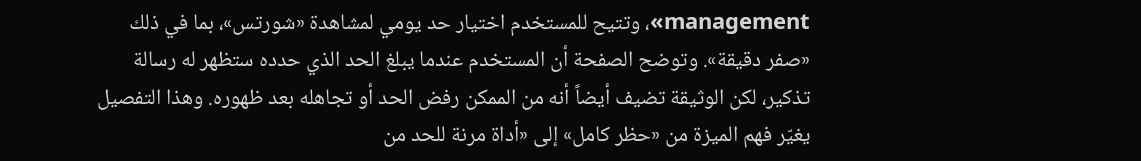management»، وتتيح للمستخدم اختيار حد يومي لمشاهدة «شورتس»، بما في ذلك «صفر دقيقة». وتوضح الصفحة أن المستخدم عندما يبلغ الحد الذي حدده ستظهر له رسالة تذكير، لكن الوثيقة تضيف أيضاً أنه من الممكن رفض الحد أو تجاهله بعد ظهوره. وهذا التفصيل يغيّر فهم الميزة من «حظر كامل» إلى «أداة مرنة للحد من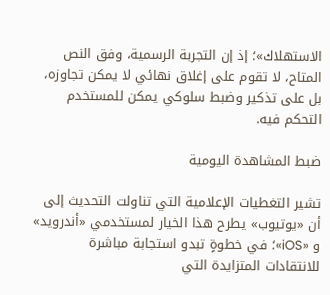الاستهلاك»؛ إذ إن التجربة الرسمية، وفق النص المتاح، لا تقوم على إغلاق نهائي لا يمكن تجاوزه، بل على تذكير وضبط سلوكي يمكن للمستخدم التحكم فيه.

ضبط المشاهدة اليومية

تشير التغطيات الإعلامية التي تناولت التحديث إلى أن «يوتيوب» يطرح هذا الخيار لمستخدمي «أندرويد» و «iOS»؛ في خطوةٍ تبدو استجابة مباشرة للانتقادات المتزايدة التي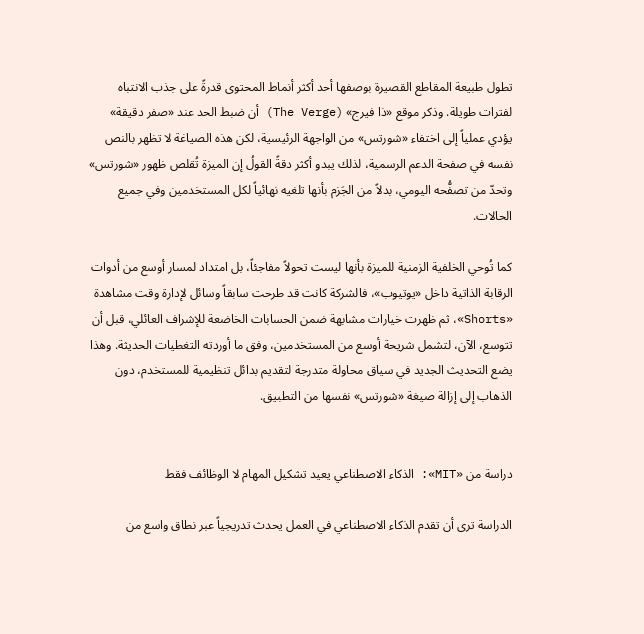تطول طبيعة المقاطع القصيرة بوصفها أحد أكثر أنماط المحتوى قدرةً على جذب الانتباه لفترات طويلة. وذكر موقع «ذا فيرج» (The Verge) أن ضبط الحد عند «صفر دقيقة» يؤدي عملياً إلى اختفاء «شورتس» من الواجهة الرئيسية، لكن هذه الصياغة لا تظهر بالنص نفسه في صفحة الدعم الرسمية، لذلك يبدو أكثر دقةً القولُ إن الميزة تُقلص ظهور «شورتس» وتحدّ من تصفُّحه اليومي، بدلاً من الجَزم بأنها تلغيه نهائياً لكل المستخدمين وفي جميع الحالات.

كما تُوحي الخلفية الزمنية للميزة بأنها ليست تحولاً مفاجئاً، بل امتداد لمسار أوسع من أدوات الرقابة الذاتية داخل «يوتيوب»، فالشركة كانت قد طرحت سابقاً وسائل لإدارة وقت مشاهدة «Shorts»، ثم ظهرت خيارات مشابهة ضمن الحسابات الخاضعة للإشراف العائلي، قبل أن تتوسع، الآن، لتشمل شريحة أوسع من المستخدمين، وفق ما أوردته التغطيات الحديثة. وهذا يضع التحديث الجديد في سياق محاولة متدرجة لتقديم بدائل تنظيمية للمستخدم، دون الذهاب إلى إزالة صيغة «شورتس» نفسها من التطبيق.


دراسة من «MIT»: الذكاء الاصطناعي يعيد تشكيل المهام لا الوظائف فقط

الدراسة ترى أن تقدم الذكاء الاصطناعي في العمل يحدث تدريجياً عبر نطاق واسع من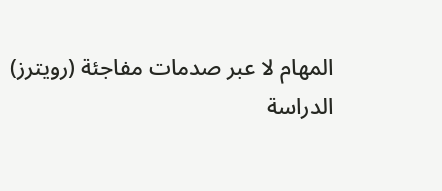المهام لا عبر صدمات مفاجئة (رويترز)
الدراسة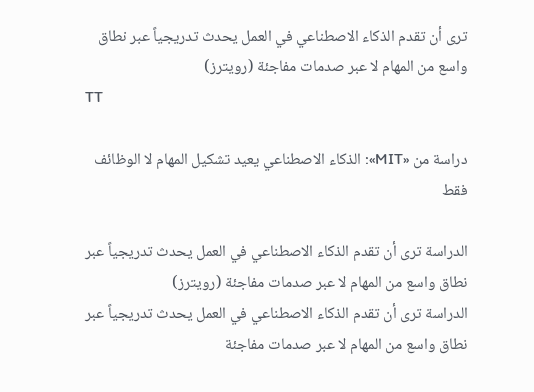ترى أن تقدم الذكاء الاصطناعي في العمل يحدث تدريجياً عبر نطاق واسع من المهام لا عبر صدمات مفاجئة (رويترز)
TT

دراسة من «MIT»: الذكاء الاصطناعي يعيد تشكيل المهام لا الوظائف فقط

الدراسة ترى أن تقدم الذكاء الاصطناعي في العمل يحدث تدريجياً عبر نطاق واسع من المهام لا عبر صدمات مفاجئة (رويترز)
الدراسة ترى أن تقدم الذكاء الاصطناعي في العمل يحدث تدريجياً عبر نطاق واسع من المهام لا عبر صدمات مفاجئة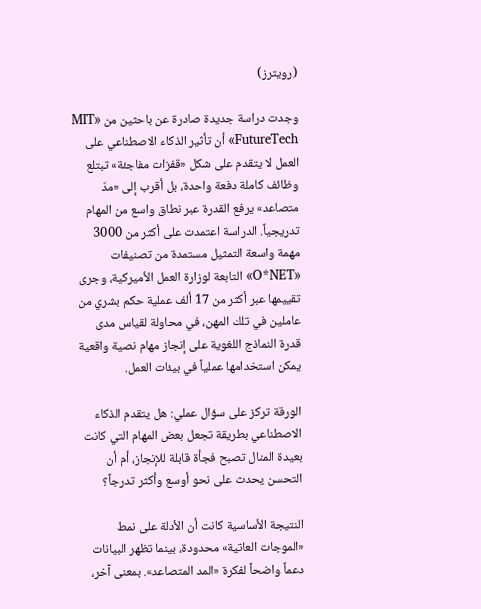(رويترز)

وجدت دراسة جديدة صادرة عن باحثين من «MIT FutureTech» أن تأثير الذكاء الاصطناعي على العمل لا يتقدم على شكل «قفزات مفاجئة» تبتلع وظائف كاملة دفعة واحدة، بل أقرب إلى «مدّ متصاعد» يرفع القدرة عبر نطاق واسع من المهام تدريجياً. الدراسة اعتمدت على أكثر من 3000 مهمة واسعة التمثيل مستمدة من تصنيفات «O*NET» التابعة لوزارة العمل الأميركية، وجرى تقييمها عبر أكثر من 17 ألف عملية حكم بشري من عاملين في تلك المهن، في محاولة لقياس مدى قدرة النماذج اللغوية على إنجاز مهام نصية واقعية يمكن استخدامها عملياً في بيئات العمل.

الورقة تركز على سؤال عملي: هل يتقدم الذكاء الاصطناعي بطريقة تجعل بعض المهام التي كانت بعيدة المنال تصبح فجأة قابلة للإنجاز، أم أن التحسن يحدث على نحو أوسع وأكثر تدرجاً؟

النتيجة الأساسية كانت أن الأدلة على نمط «الموجات العاتية» محدودة، بينما تظهر البيانات دعماً واضحاً لفكرة «المد المتصاعد». بمعنى آخر،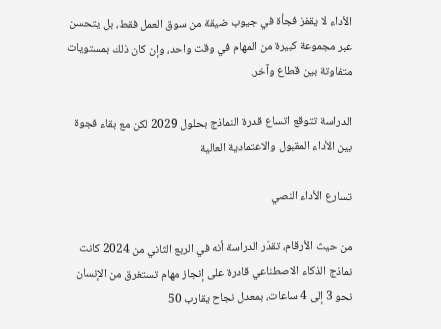الأداء لا يقفز فجأة في جيوب ضيقة من سوق العمل فقط، بل يتحسن عبر مجموعة كبيرة من المهام في وقت واحد، وإن كان ذلك بمستويات متفاوتة بين قطاع وآخر.

الدراسة تتوقع اتساع قدرة النماذج بحلول 2029 لكن مع بقاء فجوة بين الأداء المقبول والاعتمادية العالية

تسارع الأداء النصي

من حيث الأرقام، تقدّر الدراسة أنه في الربع الثاني من 2024 كانت نماذج الذكاء الاصطناعي قادرة على إنجاز مهام تستغرق من الإنسان نحو 3 إلى 4 ساعات، بمعدل نجاح يقارب 50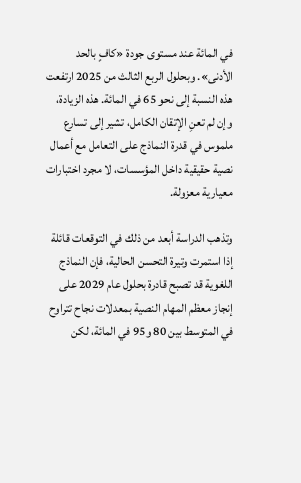في المائة عند مستوى جودة «كافٍ بالحد الأدنى». وبحلول الربع الثالث من 2025 ارتفعت هذه النسبة إلى نحو 65 في المائة. هذه الزيادة، وإن لم تعنِ الإتقان الكامل، تشير إلى تسارع ملموس في قدرة النماذج على التعامل مع أعمال نصية حقيقية داخل المؤسسات، لا مجرد اختبارات معيارية معزولة.

وتذهب الدراسة أبعد من ذلك في التوقعات قائلة إذا استمرت وتيرة التحسن الحالية، فإن النماذج اللغوية قد تصبح قادرة بحلول عام 2029 على إنجاز معظم المهام النصية بمعدلات نجاح تتراوح في المتوسط بين 80 و95 في المائة، لكن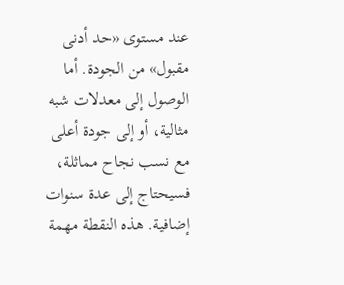عند مستوى «حد أدنى مقبول» من الجودة. أما الوصول إلى معدلات شبه مثالية، أو إلى جودة أعلى مع نسب نجاح مماثلة، فسيحتاج إلى عدة سنوات إضافية. هذه النقطة مهمة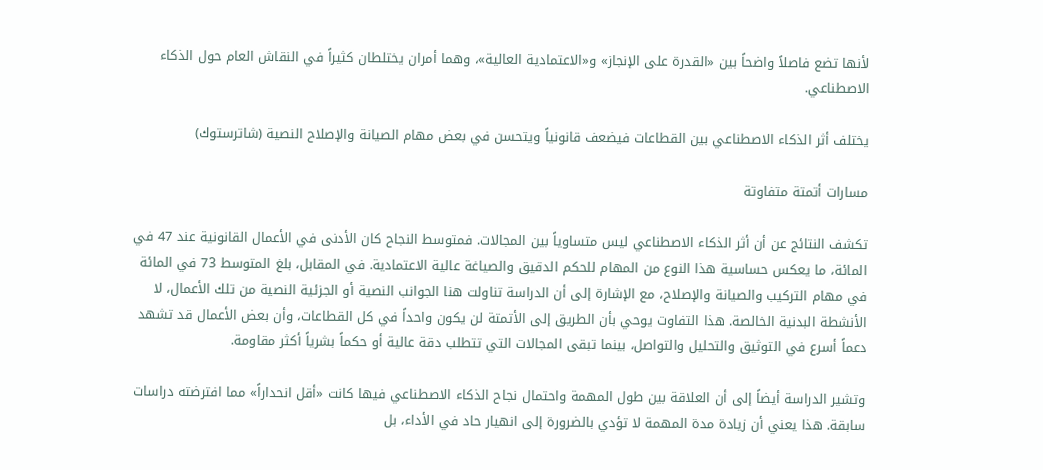لأنها تضع فاصلاً واضحاً بين «القدرة على الإنجاز» و«الاعتمادية العالية»، وهما أمران يختلطان كثيراً في النقاش العام حول الذكاء الاصطناعي.

يختلف أثر الذكاء الاصطناعي بين القطاعات فيضعف قانونياً ويتحسن في بعض مهام الصيانة والإصلاح النصية (شاترستوك)

مسارات أتمتة متفاوتة

تكشف النتائج عن أن أثر الذكاء الاصطناعي ليس متساوياً بين المجالات. فمتوسط النجاح كان الأدنى في الأعمال القانونية عند 47 في المائة، ما يعكس حساسية هذا النوع من المهام للحكم الدقيق والصياغة عالية الاعتمادية. في المقابل، بلغ المتوسط 73 في المائة في مهام التركيب والصيانة والإصلاح، مع الإشارة إلى أن الدراسة تناولت هنا الجوانب النصية أو الجزئية النصية من تلك الأعمال، لا الأنشطة البدنية الخالصة. هذا التفاوت يوحي بأن الطريق إلى الأتمتة لن يكون واحداً في كل القطاعات، وأن بعض الأعمال قد تشهد دعماً أسرع في التوثيق والتحليل والتواصل، بينما تبقى المجالات التي تتطلب دقة عالية أو حكماً بشرياً أكثر مقاومة.

وتشير الدراسة أيضاً إلى أن العلاقة بين طول المهمة واحتمال نجاح الذكاء الاصطناعي فيها كانت «أقل انحداراً» مما افترضته دراسات سابقة. هذا يعني أن زيادة مدة المهمة لا تؤدي بالضرورة إلى انهيار حاد في الأداء، بل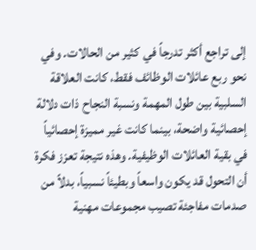إلى تراجع أكثر تدرجاً في كثير من الحالات. وفي نحو ربع عائلات الوظائف فقط، كانت العلاقة السلبية بين طول المهمة ونسبة النجاح ذات دلالة إحصائية واضحة، بينما كانت غير مميزة إحصائياً في بقية العائلات الوظيفية. وهذه نتيجة تعزز فكرة أن التحول قد يكون واسعاً وبطيئاً نسبياً، بدلاً من صدمات مفاجئة تصيب مجموعات مهنية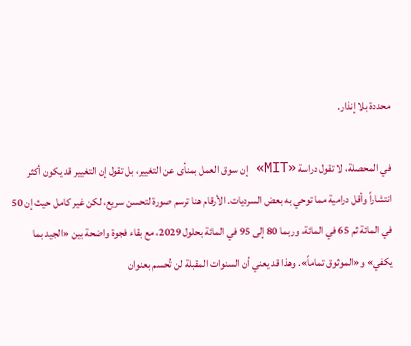محددة بلا إنذار.

في المحصلة، لا تقول دراسة «MIT» إن سوق العمل بمنأى عن التغيير، بل تقول إن التغيير قد يكون أكثر انتشاراً وأقل درامية مما توحي به بعض السرديات. الأرقام هنا ترسم صورة لتحسن سريع، لكن غير كامل حيث إن 50 في المائة ثم 65 في المائة، وربما 80 إلى 95 في المائة بحلول 2029، مع بقاء فجوة واضحة بين «الجيد بما يكفي» و«الموثوق تماماً». وهذا قد يعني أن السنوات المقبلة لن تُحسم بعنوان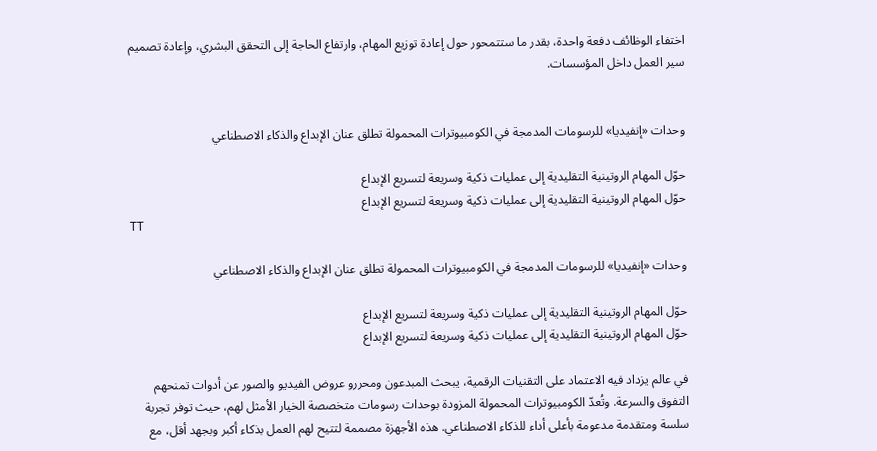اختفاء الوظائف دفعة واحدة، بقدر ما ستتمحور حول إعادة توزيع المهام، وارتفاع الحاجة إلى التحقق البشري، وإعادة تصميم سير العمل داخل المؤسسات.


وحدات «إنفيديا» للرسومات المدمجة في الكومبيوترات المحمولة تطلق عنان الإبداع والذكاء الاصطناعي

حوّل المهام الروتينية التقليدية إلى عمليات ذكية وسريعة لتسريع الإبداع
حوّل المهام الروتينية التقليدية إلى عمليات ذكية وسريعة لتسريع الإبداع
TT

وحدات «إنفيديا» للرسومات المدمجة في الكومبيوترات المحمولة تطلق عنان الإبداع والذكاء الاصطناعي

حوّل المهام الروتينية التقليدية إلى عمليات ذكية وسريعة لتسريع الإبداع
حوّل المهام الروتينية التقليدية إلى عمليات ذكية وسريعة لتسريع الإبداع

في عالم يزداد فيه الاعتماد على التقنيات الرقمية، يبحث المبدعون ومحررو عروض الفيديو والصور عن أدوات تمنحهم التفوق والسرعة. وتُعدّ الكومبيوترات المحمولة المزودة بوحدات رسومات متخصصة الخيار الأمثل لهم، حيث توفر تجربة سلسة ومتقدمة مدعومة بأعلى أداء للذكاء الاصطناعي. هذه الأجهزة مصممة لتتيح لهم العمل بذكاء أكبر وبجهد أقل، مع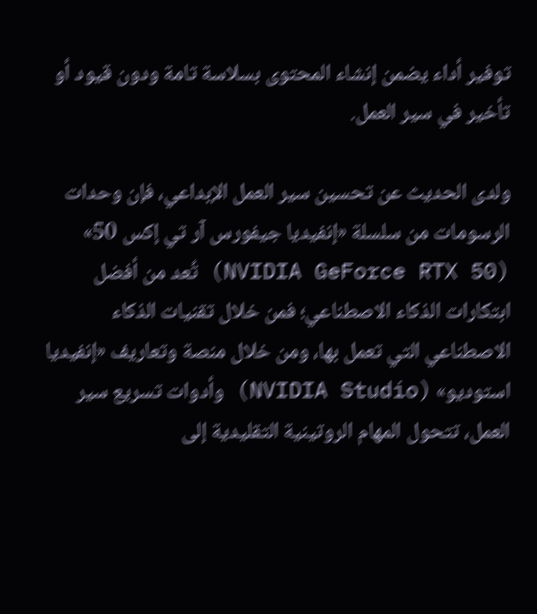توفير أداء يضمن إنشاء المحتوى بسلاسة تامة ودون قيود أو تأخير في سير العمل.

ولدى الحديث عن تحسين سير العمل الإبداعي، فإن وحدات الرسومات من سلسلة «إنفيديا جيفورس آر تي إكس 50» (NVIDIA GeForce RTX 50) تُعد من أفضل ابتكارات الذكاء الاصطناعي؛ فمن خلال تقنيات الذكاء الاصطناعي التي تعمل بها، ومن خلال منصة وتعاريف «إنفيديا استوديو» (NVIDIA Studio) وأدوات تسريع سير العمل، تتحول المهام الروتينية التقليدية إلى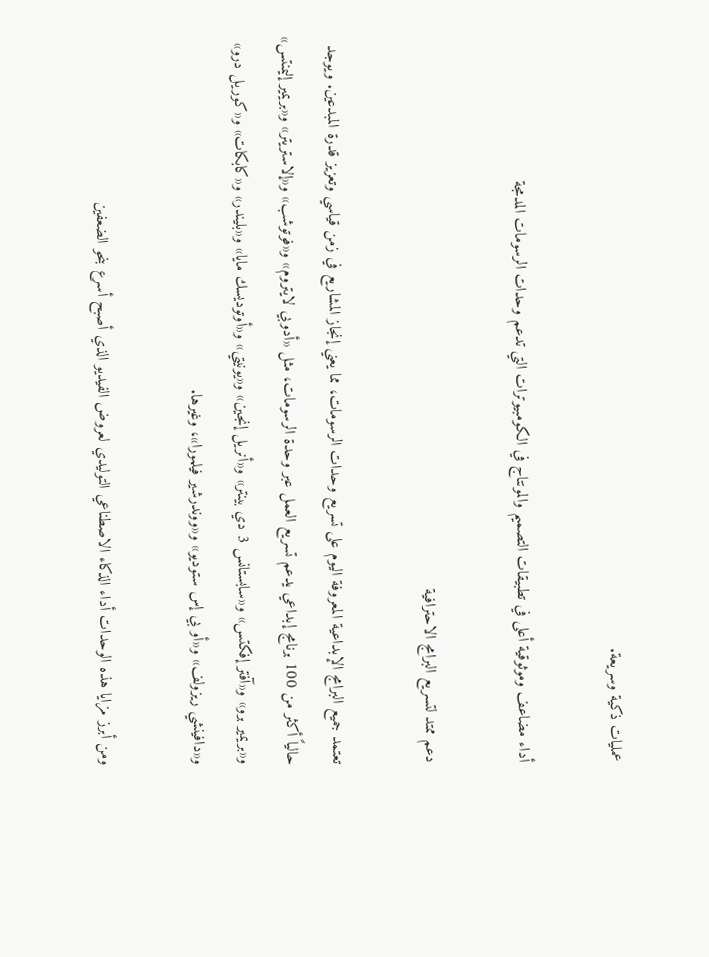عمليات ذكية وسريعة.

أداء مضاعف وموثوقية أعلى في تطبيقات التصميم والمونتاج في الكومبيوترات التي تدعم وحدات الرسومات المدمجة

دعم ممتد لتسريع البرامج الاحترافية

تعتمد جميع البرامج الإبداعية المعروفة اليوم على تسريع وحدات الرسومات، مما يعني إنجاز المشاريع في زمن قياسي وتعزيز قدرة المبدعين. ويوجد حالياً أكثر من 100 برنامج إبداعي يدعم تسريع العمل عبر وحدة الرسومات، مثل «أدوبي لايتروم» و«فوتوشب» و«إلاستريتر» و«بريمير إليمنتس» و«بريمير برو» و«آفتر إفكتس» و«سابستانس 3 دي بينتر» و«أنريل إنجين» و«يونيتي» و«أوتوديسك مايا» و«بليندر» و«كابكات» و«كوريل درو» و«دافينشي ريزولف» و«أو بي إس ستوديو» و«ووندرشير فيلمورا»، وغيرها.

ومن أبرز مزايا هذه الوحدات أداء الذكاء الاصطناعي التوليدي لعروض الفيديو الذي أصبح أسرع بنحو الضعفين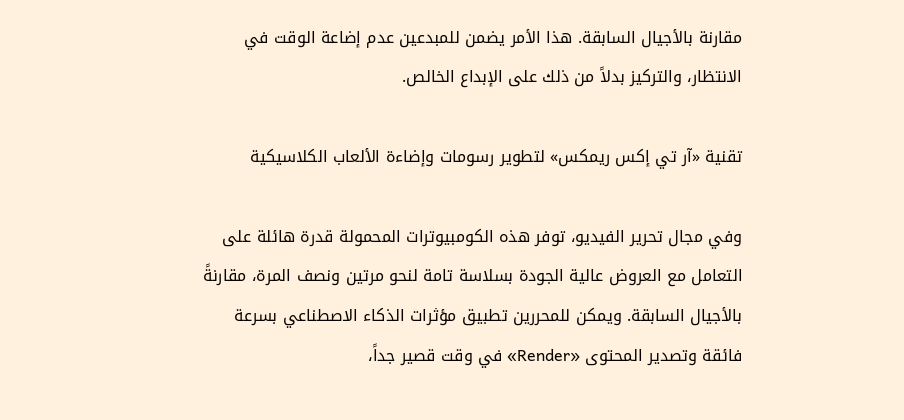مقارنة بالأجيال السابقة. هذا الأمر يضمن للمبدعين عدم إضاعة الوقت في الانتظار، والتركيز بدلاً من ذلك على الإبداع الخالص.

تقنية «آر تي إكس ريمكس» لتطوير رسومات وإضاءة الألعاب الكلاسيكية

وفي مجال تحرير الفيديو، توفر هذه الكومبيوترات المحمولة قدرة هائلة على التعامل مع العروض عالية الجودة بسلاسة تامة لنحو مرتين ونصف المرة، مقارنةً بالأجيال السابقة. ويمكن للمحررين تطبيق مؤثرات الذكاء الاصطناعي بسرعة فائقة وتصدير المحتوى «Render» في وقت قصير جداً،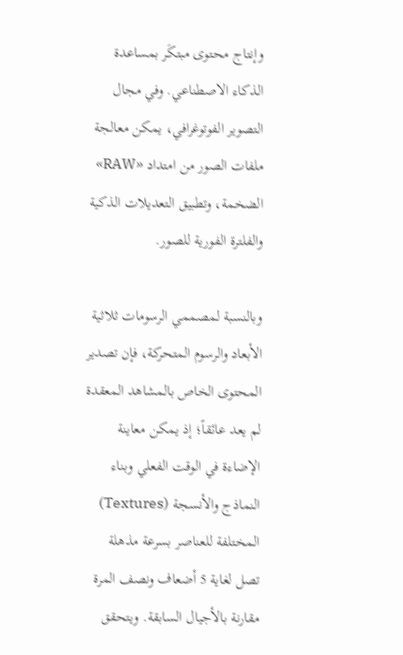وإنتاج محتوى مبتكَر بمساعدة الذكاء الاصطناعي. وفي مجال التصوير الفوتوغرافي، يمكن معالجة ملفات الصور من امتداد «RAW» الضخمة، وتطبيق التعديلات الذكية والفلترة الفورية للصور.

وبالنسبة لمصممي الرسومات ثلاثية الأبعاد والرسوم المتحركة، فإن تصدير المحتوى الخاص بالمشاهد المعقدة لم يعد عائقاً؛ إذ يمكن معاينة الإضاءة في الوقت الفعلي وبناء النماذج والأنسجة (Textures) المختلفة للعناصر بسرعة مذهلة تصل لغاية 5 أضعاف ونصف المرة مقارنة بالأجيال السابقة. ويتحقق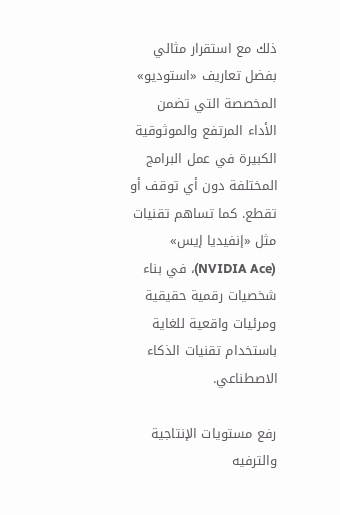ذلك مع استقرار مثالي بفضل تعاريف «استوديو» المخصصة التي تضمن الأداء المرتفع والموثوقية الكبيرة في عمل البرامج المختلفة دون أي توقف أو تقطع. كما تساهم تقنيات مثل «إنفيديا إيس» (NVIDIA Ace)، في بناء شخصيات رقمية حقيقية ومرئيات واقعية للغاية باستخدام تقنيات الذكاء الاصطناعي.

رفع مستويات الإنتاجية والترفيه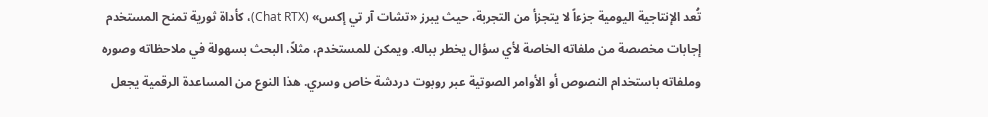تُعد الإنتاجية اليومية جزءاً لا يتجزأ من التجربة، حيث يبرز «تشات آر تي إكس» (Chat RTX)، كأداة ثورية تمنح المستخدم إجابات مخصصة من ملفاته الخاصة لأي سؤال يخطر بباله. ويمكن للمستخدم، مثلاً، البحث بسهولة في ملاحظاته وصوره وملفاته باستخدام النصوص أو الأوامر الصوتية عبر روبوت دردشة خاص وسري. هذا النوع من المساعدة الرقمية يجعل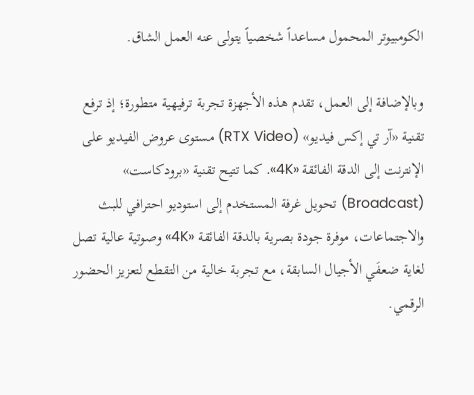الكومبيوتر المحمول مساعداً شخصياً يتولى عنه العمل الشاق.

وبالإضافة إلى العمل، تقدم هذه الأجهزة تجربة ترفيهية متطورة؛ إذ ترفع تقنية «آر تي إكس فيديو» (RTX Video) مستوى عروض الفيديو على الإنترنت إلى الدقة الفائقة «4K». كما تتيح تقنية «برودكاست» (Broadcast) تحويل غرفة المستخدم إلى استوديو احترافي للبث والاجتماعات، موفرة جودة بصرية بالدقة الفائقة «4K» وصوتية عالية تصل لغاية ضعفَي الأجيال السابقة، مع تجربة خالية من التقطع لتعزيز الحضور الرقمي.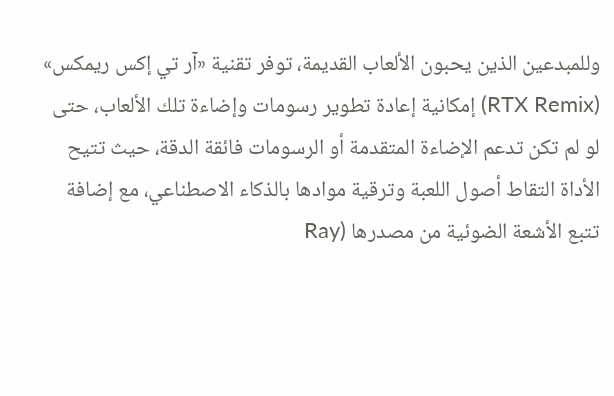وللمبدعين الذين يحبون الألعاب القديمة، توفر تقنية «آر تي إكس ريمكس» (RTX Remix) إمكانية إعادة تطوير رسومات وإضاءة تلك الألعاب، حتى لو لم تكن تدعم الإضاءة المتقدمة أو الرسومات فائقة الدقة، حيث تتيح الأداة التقاط أصول اللعبة وترقية موادها بالذكاء الاصطناعي، مع إضافة تتبع الأشعة الضوئية من مصدرها (Ray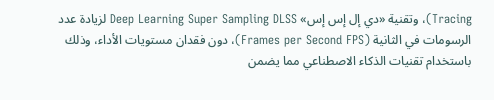Tracing)، وتقنية «دي إل إس إس» Deep Learning Super Sampling DLSS لزيادة عدد الرسومات في الثانية (Frames per Second FPS)، دون فقدان مستويات الأداء، وذلك باستخدام تقنيات الذكاء الاصطناعي مما يضمن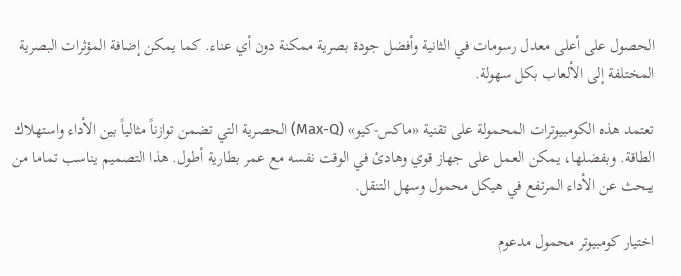الحصول على أعلى معدل رسومات في الثانية وأفضل جودة بصرية ممكنة دون أي عناء. كما يمكن إضافة المؤثرات البصرية المختلفة إلى الألعاب بكل سهولة.

تعتمد هذه الكومبيوترات المحمولة على تقنية «ماكس-كيو» (Max-Q) الحصرية التي تضمن توازناً مثالياً بين الأداء واستهلاك الطاقة. وبفضلها، يمكن العمل على جهاز قوي وهادئ في الوقت نفسه مع عمر بطارية أطول. هذا التصميم يناسب تماما من يبحث عن الأداء المرتفع في هيكل محمول وسهل التنقل.

اختيار كومبيوتر محمول مدعوم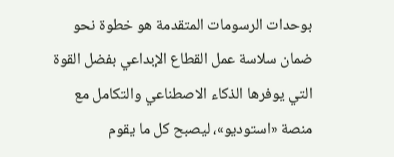بوحدات الرسومات المتقدمة هو خطوة نحو ضمان سلاسة عمل القطاع الإبداعي بفضل القوة التي يوفرها الذكاء الاصطناعي والتكامل مع منصة «استوديو»، ليصبح كل ما يقوم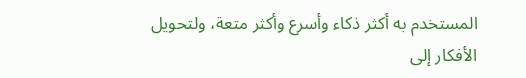المستخدم به أكثر ذكاء وأسرع وأكثر متعة، ولتحويل الأفكار إلى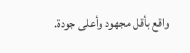واقع بأقل مجهود وأعلى جودة.